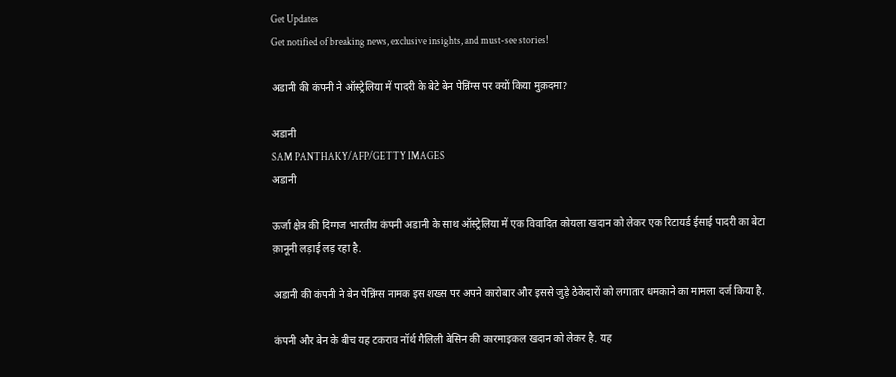Get Updates
Get notified of breaking news, exclusive insights, and must-see stories!

अडानी की कंपनी ने ऑस्ट्रेलिया में पादरी के बेटे बेन पेन्निंग्स पर क्यों किया मुक़दमा?

अडानी
SAM PANTHAKY/AFP/GETTY IMAGES
अडानी

ऊर्जा क्षेत्र की दिग्गज भारतीय कंपनी अडानी के साथ ऑस्ट्रेलिया में एक विवादित कोयला खदान को लेकर एक रिटायर्ड ईसाई पादरी का बेटा क़ानूनी लड़ाई लड़ रहा है.

अडानी की कंपनी ने बेन पेन्निंग्स नामक इस शख्स पर अपने कारोबार और इससे जुड़े ठेकेदारों को लगातार धमकाने का मामला दर्ज किया है.

कंपनी और बेन के बीच यह टकराव नॉर्थ गैलिली बेसिन की कारमाइकल खदान को लेकर है. यह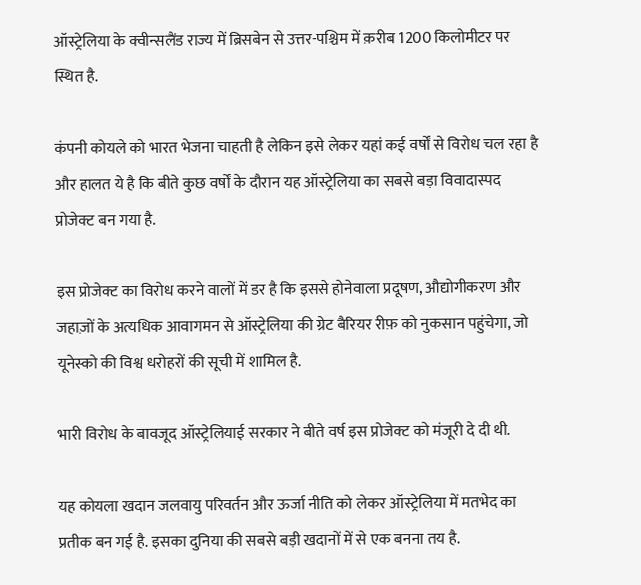ऑस्ट्रेलिया के क्वीन्सलैंड राज्य में ब्रिसबेन से उत्तर-पश्चिम में क़रीब 1200 किलोमीटर पर स्थित है.

कंपनी कोयले को भारत भेजना चाहती है लेकिन इसे लेकर यहां कई वर्षों से विरोध चल रहा है और हालत ये है कि बीते कुछ वर्षों के दौरान यह ऑस्ट्रेलिया का सबसे बड़ा विवादास्पद प्रोजेक्ट बन गया है.

इस प्रोजेक्ट का विरोध करने वालों में डर है कि इससे होनेवाला प्रदूषण, औद्योगीकरण और जहाज़ों के अत्यधिक आवागमन से ऑस्ट्रेलिया की ग्रेट बैरियर रीफ़ को नुकसान पहुंचेगा, जो यूनेस्को की विश्व धरोहरों की सूची में शामिल है.

भारी विरोध के बावजूद ऑस्ट्रेलियाई सरकार ने बीते वर्ष इस प्रोजेक्ट को मंजूरी दे दी थी.

यह कोयला खदान जलवायु परिवर्तन और ऊर्जा नीति को लेकर ऑस्ट्रेलिया में मतभेद का प्रतीक बन गई है. इसका दुनिया की सबसे बड़ी खदानों में से एक बनना तय है.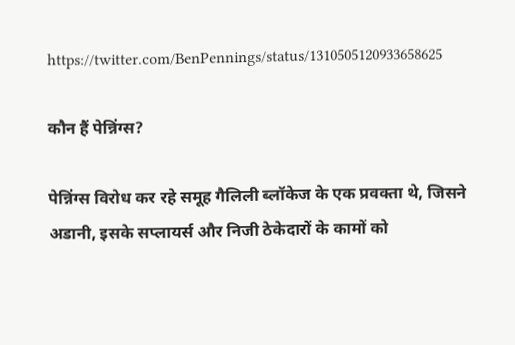https://twitter.com/BenPennings/status/1310505120933658625

कौन हैं पेन्निंग्स?

पेन्निंग्स विरोध कर रहे समूह गैलिली ब्लॉकेज के एक प्रवक्ता थे, जिसने अडानी, इसके सप्लायर्स और निजी ठेकेदारों के कामों को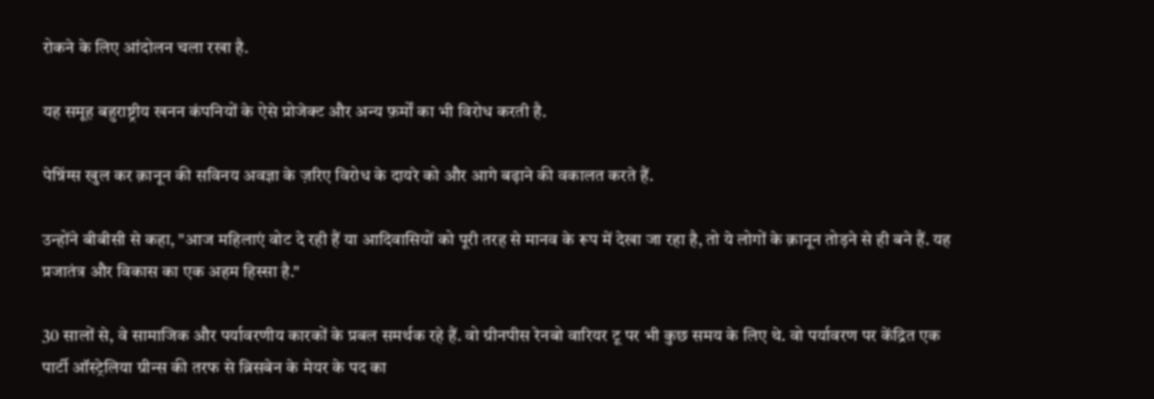रोकने के लिए आंदोलन चला रखा है.

यह समूह बहुराष्ट्रीय खनन कंपनियों के ऐसे प्रोजेक्ट और अन्य फ़र्मों का भी विरोध करती है.

पेन्निंग्स खुल कर क़ानून की सविनय अवज्ञा के ज़रिए विरोध के दायरे को और आगे बढ़ाने की वकालत करते हैं.

उन्होंने बीबीसी से कहा, "आज महिलाएं वोट दे रही हैं या आदिवासियों को पूरी तरह से मानव के रूप में देखा जा रहा है, तो ये लोगों के क़ानून तोड़ने से ही बने हैं. यह प्रजातंत्र और विकास का एक अहम हिस्सा है."

30 सालों से, वे सामाजिक और पर्यावरणीय कारकों के प्रबल समर्थक रहे हैं. वो ग्रीनपीस रेनबो वारियर टू पर भी कुछ समय के लिए थे. वो पर्यावरण पर केंद्रित एक पार्टी ऑस्ट्रेलिया ग्रीन्स की तरफ से ब्रिसबेन के मेयर के पद का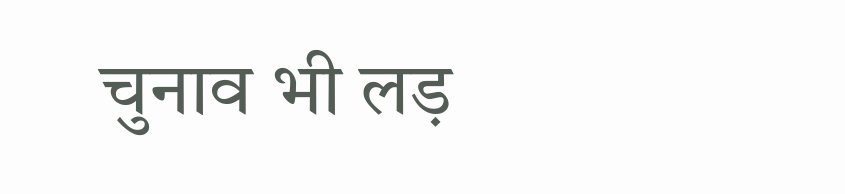चुनाव भी लड़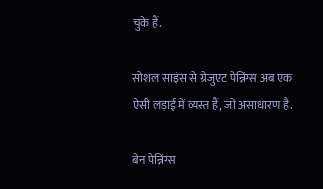चुके हैं.

सोशल साइंस से ग्रेजुएट पेन्निंग्स अब एक ऐसी लड़ाई में व्यस्त हैं, जो असाधारण है.

बेन पेन्निंग्स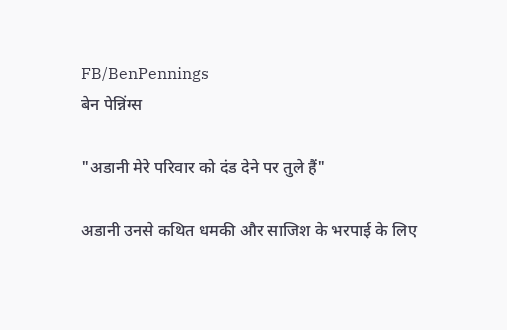FB/BenPennings
बेन पेन्निंग्स

"अडानी मेरे परिवार को दंड देने पर तुले हैं"

अडानी उनसे कथित धमकी और साजिश के भरपाई के लिए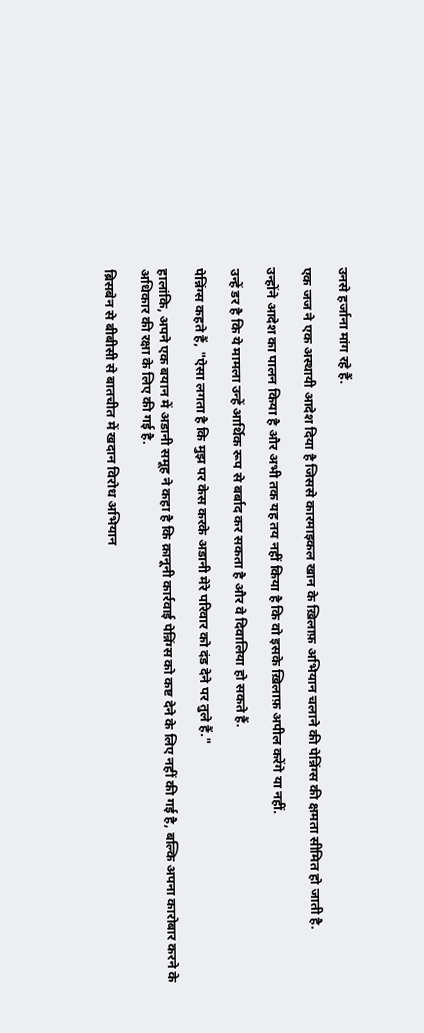उनसे हर्जाना मांग रहे हैं.

एक जज ने एक अस्थायी आदेश दिया है जिससे कारमाइकल खान के ख़िलाफ़ अभियान चलाने की पेन्निंग्स की क्षमता सीमित हो जाती है.

उन्होंने आदेश का पालन किया है और अभी तक यह तय नहीं किया है कि वो इसके ख़िलाफ़ अपील करेंगे या नहीं.

उन्हें डर है कि ये मामला उन्हें आर्थिक रूप से बर्बाद कर सकता है और वे दिवालिया हो सकते हैं.

पेन्निंग्स कहते हैं, "ऐसा लगता है कि मुझ पर केस करके अडानी मेरे परिवार को दंड देने पर तुले हैं."

हालांकि, अपने एक बयान में अडानी समूह ने कहा है कि क़ानूनी कार्रवाई पेन्निंग्स को कष्ट देने के लिए नहीं की गई है, बल्कि अपना कारोबार करने के अधिकार की रक्षा के लिए की गई है.

ब्रिसबेन से बीबीसी से बातचीत में खदान विरोध अभियान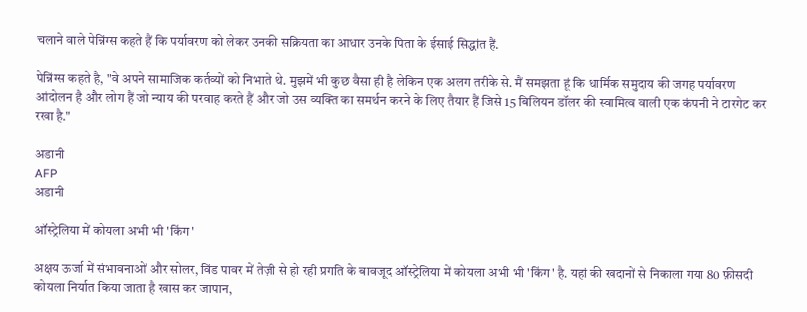चलाने वाले पेन्निंग्स कहते हैं कि पर्यावरण को लेकर उनकी सक्रियता का आधार उनके पिता के ईसाई सिद्धांत हैं.

पेन्निंग्स कहते है, "वे अपने सामाजिक कर्तव्यों को निभाते थे. मुझमें भी कुछ वैसा ही है लेकिन एक अलग तरीके से. मैं समझता हूं कि धार्मिक समुदाय की जगह पर्यावरण आंदोलन है और लोग हैं जो न्याय की परवाह करते हैं और जो उस व्यक्ति का समर्थन करने के लिए तैयार हैं जिसे 15 बिलियन डॉलर की स्वामित्व वाली एक कंपनी ने टारगेट कर रखा है."

अडानी
AFP
अडानी

ऑस्ट्रेलिया में कोयला अभी भी 'किंग'

अक्षय ऊर्जा में संभावनाओं और सोलर, विंड पावर में तेज़ी से हो रही प्रगति के बावजूद ऑस्ट्रेलिया में कोयला अभी भी 'किंग' है. यहां की खदानों से निकाला गया 80 फ़ीसदी कोयला निर्यात किया जाता है खास कर जापान,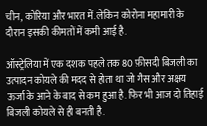चीन, कोरिया और भारत में. लेकिन कोरोना महामारी के दौरान इसकी कीमतों में कमी आई है.

ऑस्ट्रेलिया में एक दशक पहले तक 80 फ़ीसदी बिजली का उत्पादन कोयले की मदद से होता था जो गैस और अक्षय ऊर्जा के आने के बाद से कम हुआ है. फिर भी आज दो तिहाई बिजली कोयले से ही बनती है.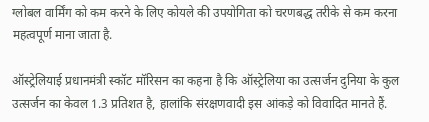ग्लोबल वार्मिंग को कम करने के लिए कोयले की उपयोगिता को चरणबद्ध तरीके से कम करना महत्वपूर्ण माना जाता है.

ऑस्ट्रेलियाई प्रधानमंत्री स्कॉट मॉरिसन का कहना है कि ऑस्ट्रेलिया का उत्सर्जन दुनिया के कुल उत्सर्जन का केवल 1.3 प्रतिशत है, हालांकि संरक्षणवादी इस आंकड़े को विवादित मानते हैं.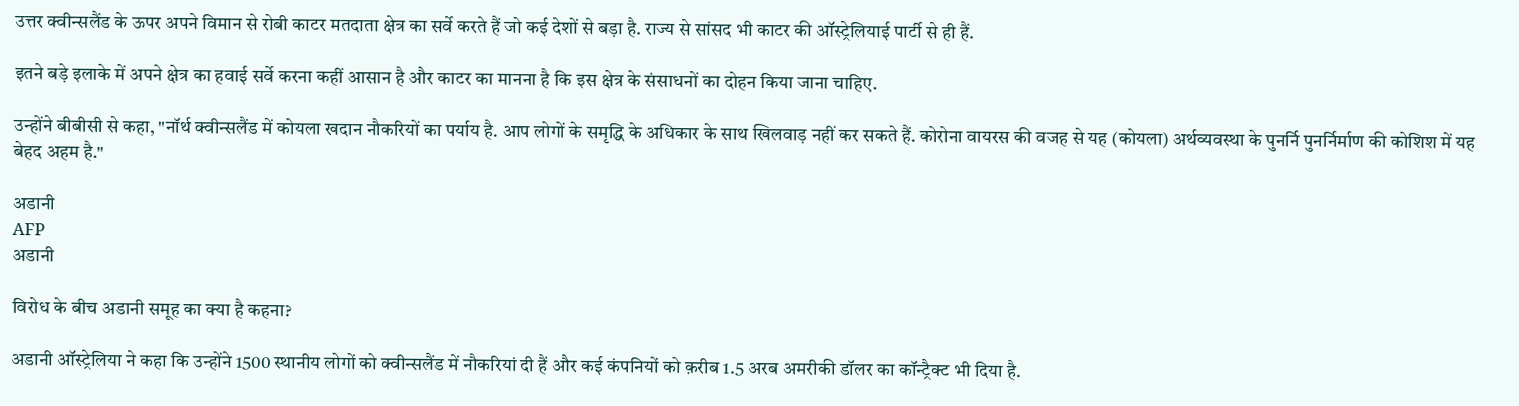उत्तर क्वीन्सलैंड के ऊपर अपने विमान से रोबी काटर मतदाता क्षेत्र का सर्वे करते हैं जो कई देशों से बड़ा है. राज्य से सांसद भी काटर की ऑस्ट्रेलियाई पार्टी से ही हैं.

इतने बड़े इलाके में अपने क्षेत्र का हवाई सर्वे करना कहीं आसान है और काटर का मानना है कि इस क्षेत्र के संसाधनों का दोहन किया जाना चाहिए.

उन्होंने बीबीसी से कहा, "नॉर्थ क्वीन्सलैंड में कोयला खदान नौकरियों का पर्याय है. आप लोगों के समृद्धि के अधिकार के साथ खिलवाड़ नहीं कर सकते हैं. कोरोना वायरस की वजह से यह (कोयला) अर्थव्यवस्था के पुनर्नि पुनर्निर्माण की कोशिश में यह बेहद अहम है."

अडानी
AFP
अडानी

विरोध के बीच अडानी समूह का क्या है कहना?

अडानी ऑस्ट्रेलिया ने कहा कि उन्होंने 1500 स्थानीय लोगों को क्वीन्सलैंड में नौकरियां दी हैं और कई कंपनियों को क़रीब 1.5 अरब अमरीकी डॉलर का कॉन्ट्रैक्ट भी दिया है.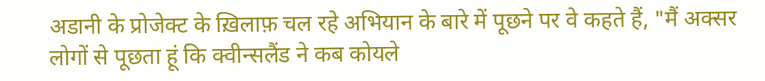अडानी के प्रोजेक्ट के ख़िलाफ़ चल रहे अभियान के बारे में पूछने पर वे कहते हैं, "मैं अक्सर लोगों से पूछता हूं कि क्वीन्सलैंड ने कब कोयले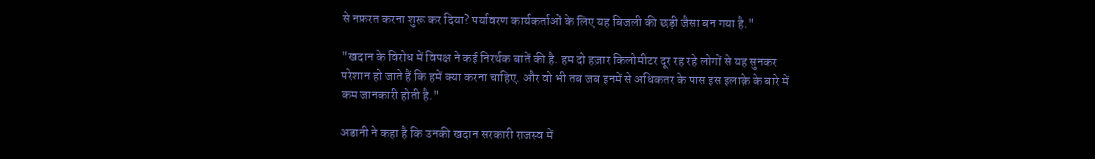से नफ़रत करना शुरू कर दिया? पर्यावरण कार्यकर्ताओं के लिए यह बिजली की छड़ी जैसा बन गया है."

"खदान के विरोध में विपक्ष ने कई निरर्थक बातें की है. हम दो हज़ार किलोमीटर दूर रह रहे लोगों से यह सुनकर परेशान हो जाते हैं कि हमें क्या करना चाहिए. और वो भी तब जब इनमें से अधिकतर के पास इस इलाक़े के बारे में कम जानकारी होती है."

अडानी ने कहा है कि उनकी खदान सरकारी राजस्व में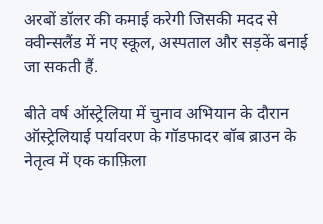अरबों डॉलर की कमाई करेगी जिसकी मदद से क्वीन्सलैंड में नए स्कूल, अस्पताल और सड़कें बनाई जा सकती हैं.

बीते वर्ष ऑस्ट्रेलिया में चुनाव अभियान के दौरान ऑस्ट्रेलियाई पर्यावरण के गॉडफादर बॉब ब्राउन के नेतृत्व में एक काफ़िला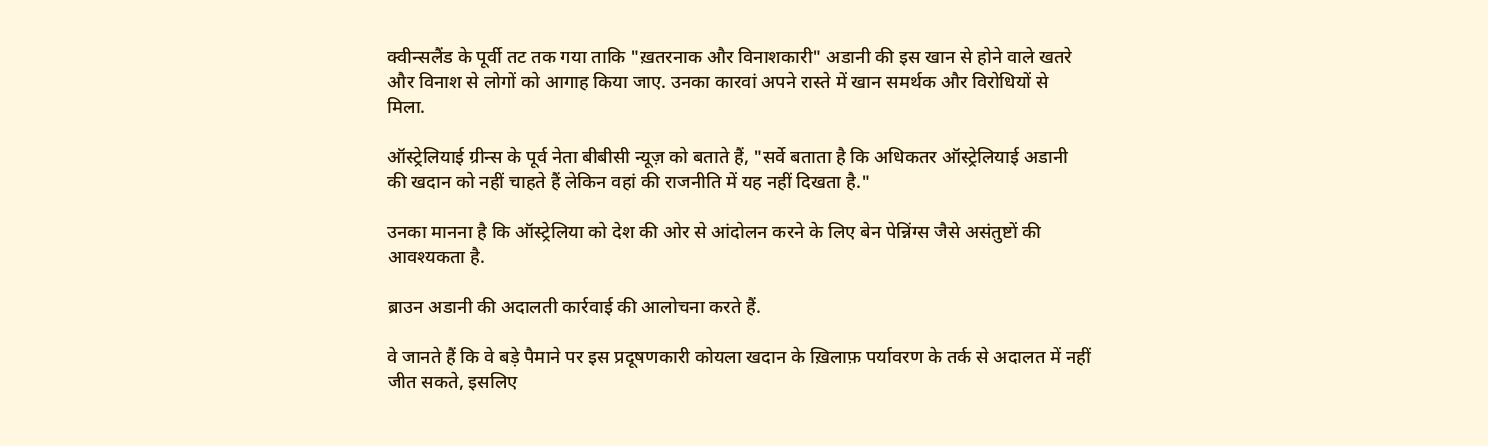क्वीन्सलैंड के पूर्वी तट तक गया ताकि "ख़तरनाक और विनाशकारी" अडानी की इस खान से होने वाले खतरे और विनाश से लोगों को आगाह किया जाए. उनका कारवां अपने रास्ते में खान समर्थक और विरोधियों से मिला.

ऑस्ट्रेलियाई ग्रीन्स के पूर्व नेता बीबीसी न्यूज़ को बताते हैं, "सर्वे बताता है कि अधिकतर ऑस्ट्रेलियाई अडानी की खदान को नहीं चाहते हैं लेकिन वहां की राजनीति में यह नहीं दिखता है."

उनका मानना है कि ऑस्ट्रेलिया को देश की ओर से आंदोलन करने के लिए बेन पेन्निंग्स जैसे असंतुष्टों की आवश्यकता है.

ब्राउन अडानी की अदालती कार्रवाई की आलोचना करते हैं.

वे जानते हैं कि वे बड़े पैमाने पर इस प्रदूषणकारी कोयला खदान के ख़िलाफ़ पर्यावरण के तर्क से अदालत में नहीं जीत सकते, इसलिए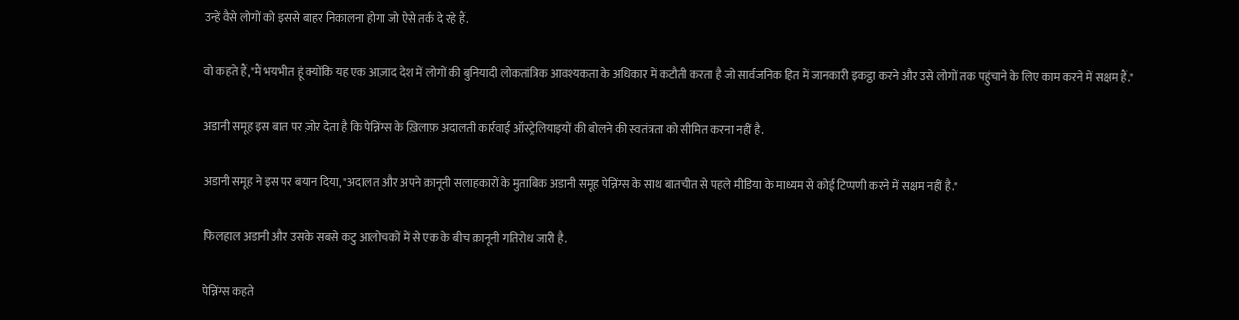उन्हें वैसे लोगों को इससे बाहर निकालना होगा जो ऐसे तर्क दे रहे हैं.

वो कहते हैं,"मैं भयभीत हूं क्योंकि यह एक आज़ाद देश में लोगों की बुनियादी लोकतांत्रिक आवश्यकता के अधिकार में कटौती करता है जो सार्वजनिक हित में जानकारी इकट्ठा करने और उसे लोगों तक पहुंचाने के लिए काम करने में सक्षम हैं."

अडानी समूह इस बात पर ज़ोर देता है कि पेन्निंग्स के ख़िलाफ़ अदालती कार्रवाई ऑस्ट्रेलियाइयों की बोलने की स्वतंत्रता को सीमित करना नहीं है.

अडानी समूह ने इस पर बयान दिया, "अदालत और अपने क़ानूनी सलाहकारों के मुताबिक अडानी समूह पेन्निंग्स के साथ बातचीत से पहले मीडिया के माध्यम से कोई टिप्पणी करने में सक्षम नहीं है."

फिलहाल अडानी और उसके सबसे कटु आलोचकों में से एक के बीच क़ानूनी गतिरोध जारी है.

पेन्निंग्स कहते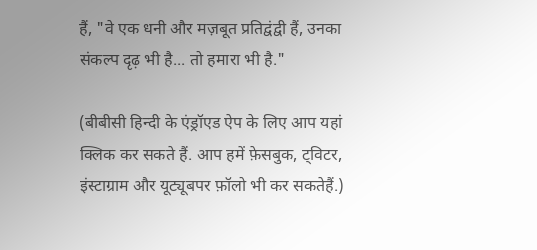हैं, "वे एक धनी और मज़बूत प्रतिद्वंद्वी हैं, उनका संकल्प दृढ़ भी है... तो हमारा भी है."

(बीबीसी हिन्दी के एंड्रॉएड ऐप के लिए आप यहां क्लिक कर सकते हैं. आप हमें फ़ेसबुक, ट्विटर, इंस्टाग्राम और यूट्यूबपर फ़ॉलो भी कर सकतेहैं.)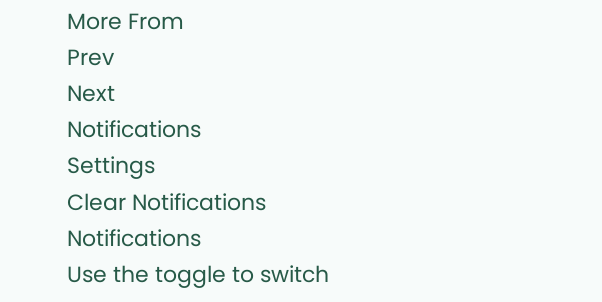More From
Prev
Next
Notifications
Settings
Clear Notifications
Notifications
Use the toggle to switch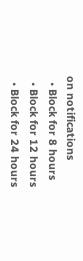on notifications
  • Block for 8 hours
  • Block for 12 hours
  • Block for 24 hours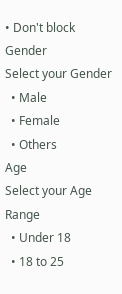• Don't block
Gender
Select your Gender
  • Male
  • Female
  • Others
Age
Select your Age Range
  • Under 18
  • 18 to 25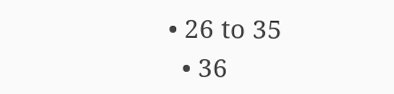• 26 to 35
  • 36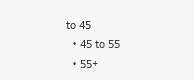to 45
  • 45 to 55
  • 55+